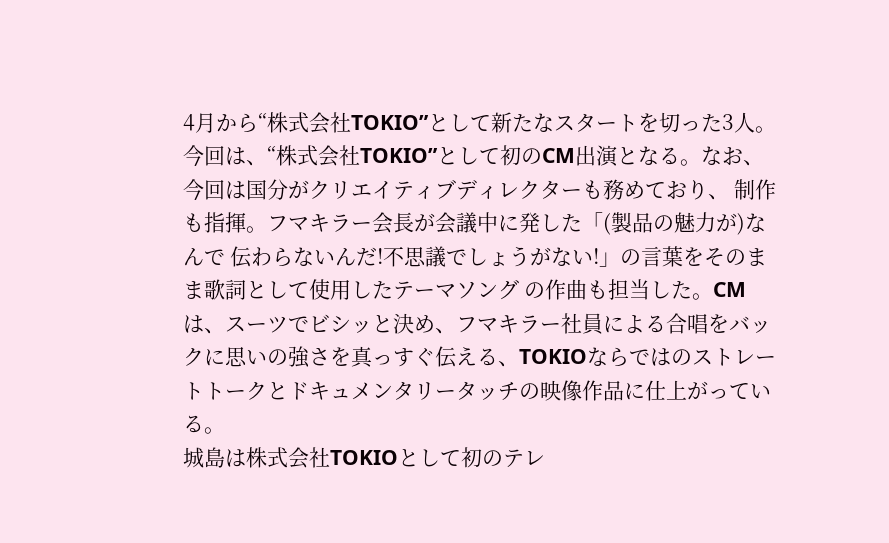4月から“株式会社TOKIO”として新たなスタートを切った3人。今回は、“株式会社TOKIO”として初のCM出演となる。なお、今回は国分がクリエイティブディレクターも務めており、 制作も指揮。フマキラー会長が会議中に発した「(製品の魅力が)なんで 伝わらないんだ!不思議でしょうがない!」の言葉をそのまま歌詞として使用したテーマソング の作曲も担当した。CMは、スーツでビシッと決め、フマキラー社員による合唱をバックに思いの強さを真っすぐ伝える、TOKIOならではのストレートトークとドキュメンタリータッチの映像作品に仕上がっている。
城島は株式会社TOKIOとして初のテレ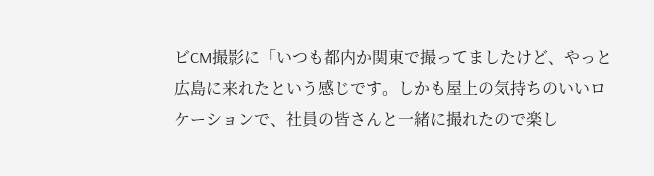ビCM撮影に「いつも都内か関東で撮ってましたけど、やっと広島に来れたという感じです。しかも屋上の気持ちのいいロケーションで、社員の皆さんと一緒に撮れたので楽し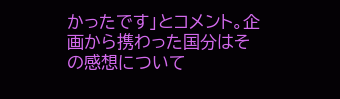かったです」とコメント。企画から携わった国分はその感想について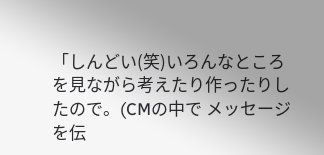「しんどい(笑)いろんなところを見ながら考えたり作ったりしたので。(CMの中で メッセージを伝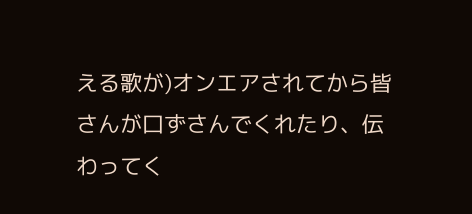える歌が)オンエアされてから皆さんが口ずさんでくれたり、伝わってく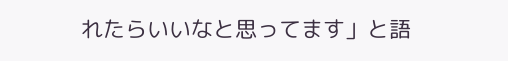れたらいいなと思ってます」と語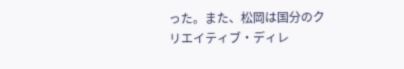った。また、松岡は国分のクリエイティブ・ディレ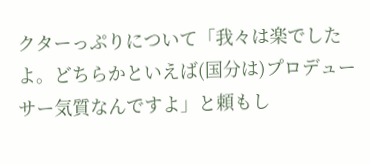クターっぷりについて「我々は楽でしたよ。どちらかといえば(国分は)プロデューサー気質なんですよ」と頼もし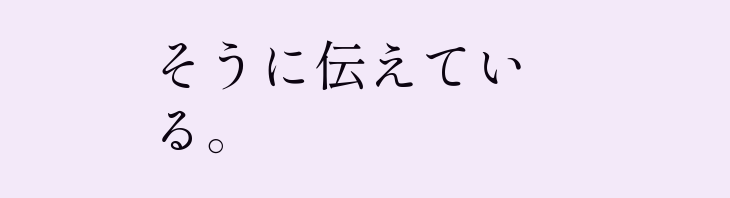そうに伝えている。